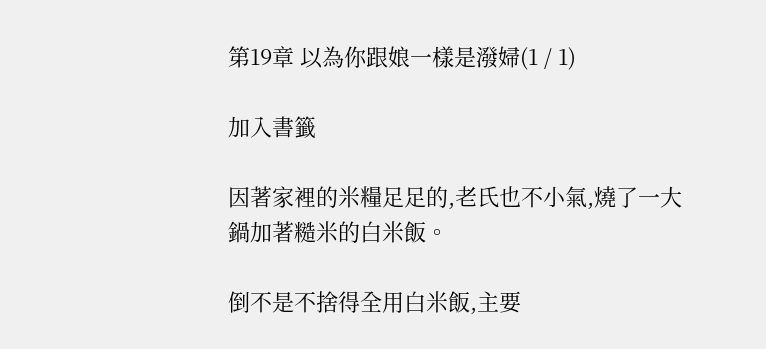第19章 以為你跟娘一樣是潑婦(1 / 1)

加入書籤

因著家裡的米糧足足的,老氏也不小氣,燒了一大鍋加著糙米的白米飯。

倒不是不捨得全用白米飯,主要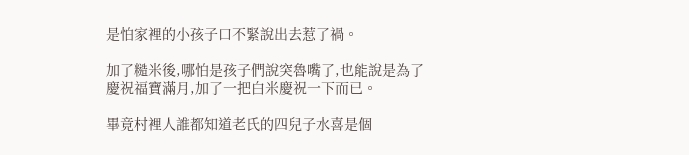是怕家裡的小孩子口不緊說出去惹了禍。

加了糙米後,哪怕是孩子們說突魯嘴了,也能說是為了慶祝福寶滿月,加了一把白米慶祝一下而已。

畢竟村裡人誰都知道老氏的四兒子水喜是個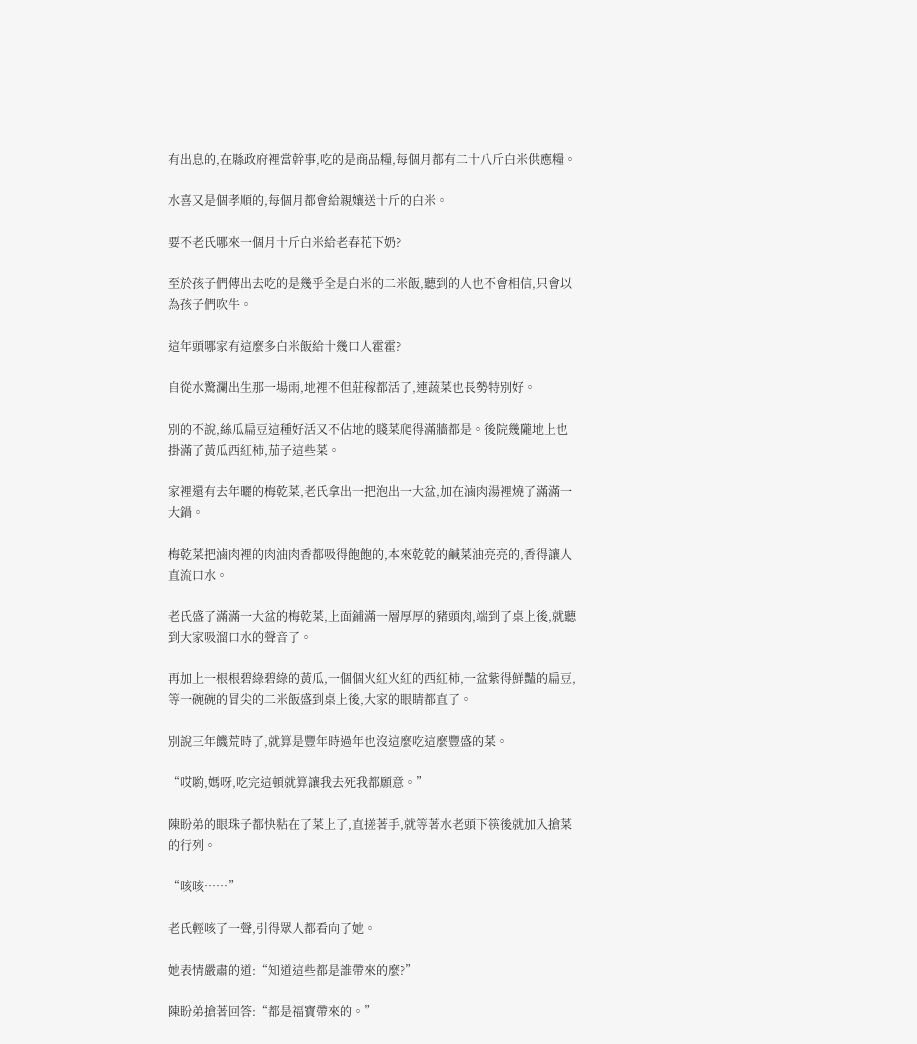有出息的,在縣政府裡當幹事,吃的是商品糧,每個月都有二十八斤白米供應糧。

水喜又是個孝順的,每個月都會給親孃送十斤的白米。

要不老氏哪來一個月十斤白米給老春花下奶?

至於孩子們傳出去吃的是幾乎全是白米的二米飯,聽到的人也不會相信,只會以為孩子們吹牛。

這年頭哪家有這麼多白米飯給十幾口人霍霍?

自從水驚瀾出生那一場雨,地裡不但莊稼都活了,連蔬菜也長勢特別好。

別的不說,絲瓜扁豆這種好活又不佔地的賤菜爬得滿牆都是。後院幾隴地上也掛滿了黃瓜西紅杮,茄子這些菜。

家裡還有去年曬的梅乾菜,老氏拿出一把泡出一大盆,加在滷肉湯裡燒了滿滿一大鍋。

梅乾菜把滷肉裡的肉油肉香都吸得飽飽的,本來乾乾的鹹菜油亮亮的,香得讓人直流口水。

老氏盛了滿滿一大盆的梅乾菜,上面鋪滿一層厚厚的豬頭肉,端到了桌上後,就聽到大家吸溜口水的聲音了。

再加上一根根碧綠碧綠的黃瓜,一個個火紅火紅的西紅杮,一盆紫得鮮豔的扁豆,等一碗碗的冒尖的二米飯盛到桌上後,大家的眼睛都直了。

別說三年饑荒時了,就算是豐年時過年也沒這麼吃這麼豐盛的菜。

“哎喲,媽呀,吃完這頓就算讓我去死我都願意。”

陳盼弟的眼珠子都快粘在了菜上了,直搓著手,就等著水老頭下筷後就加入搶菜的行列。

“咳咳……”

老氏輕咳了一聲,引得眾人都看向了她。

她表情嚴肅的道:“知道這些都是誰帶來的麼?”

陳盼弟搶著回答:“都是福寶帶來的。”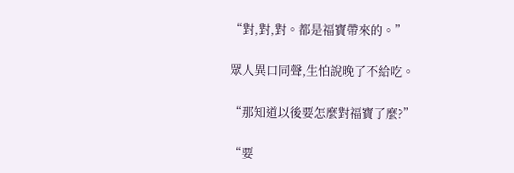“對,對,對。都是福寶帶來的。”

眾人異口同聲,生怕說晚了不給吃。

“那知道以後要怎麼對福寶了麼?”

“要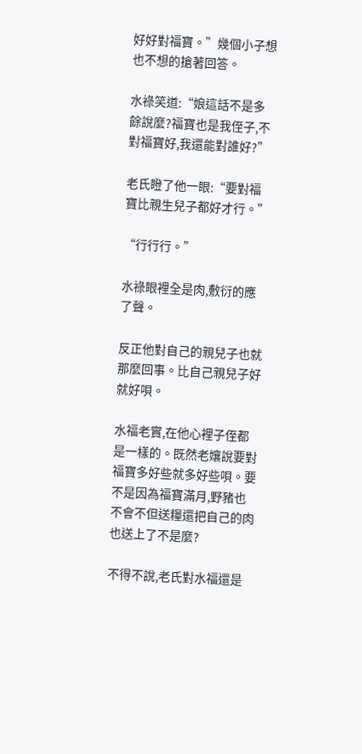好好對福寶。”幾個小子想也不想的搶著回答。

水祿笑道:“娘這話不是多餘說麼?福寶也是我侄子,不對福寶好,我還能對誰好?”

老氏瞪了他一眼:“要對福寶比親生兒子都好才行。”

“行行行。”

水祿眼裡全是肉,敷衍的應了聲。

反正他對自己的親兒子也就那麼回事。比自己親兒子好就好唄。

水福老實,在他心裡子侄都是一樣的。既然老孃說要對福寶多好些就多好些唄。要不是因為福寶滿月,野豬也不會不但送糧還把自己的肉也送上了不是麼?

不得不說,老氏對水福還是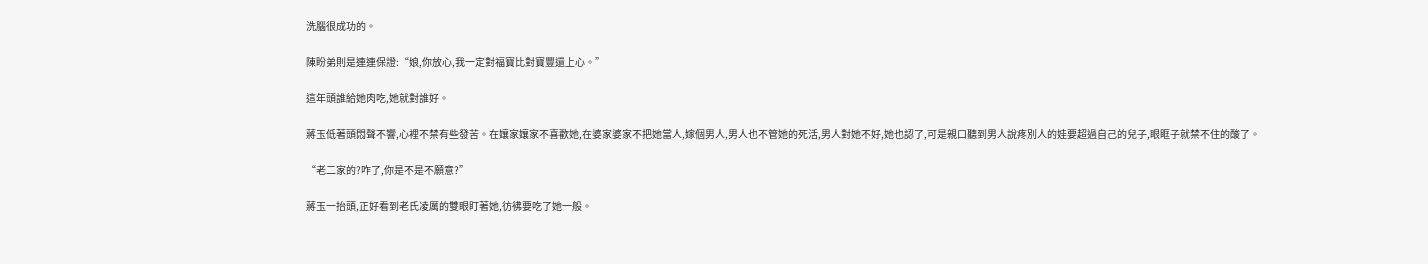洗腦很成功的。

陳盼弟則是連連保證:“娘,你放心,我一定對福寶比對寶豐還上心。”

這年頭誰給她肉吃,她就對誰好。

蔣玉低著頭悶聲不響,心裡不禁有些發苦。在孃家孃家不喜歡她,在婆家婆家不把她當人,嫁個男人,男人也不管她的死活,男人對她不好,她也認了,可是親口聽到男人說疼別人的娃要超過自己的兒子,眼眶子就禁不住的酸了。

“老二家的?咋了,你是不是不願意?”

蔣玉一抬頭,正好看到老氏凌厲的雙眼盯著她,彷彿要吃了她一般。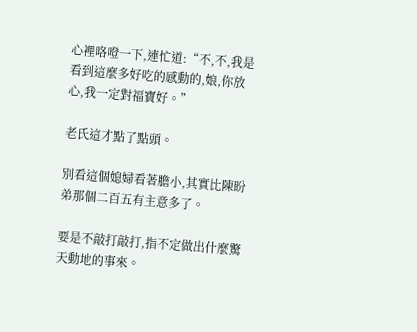心裡咯噔一下,連忙道:“不,不,我是看到這麼多好吃的感動的,娘,你放心,我一定對福寶好。”

老氏這才點了點頭。

別看這個媳婦看著膽小,其實比陳盼弟那個二百五有主意多了。

要是不敲打敲打,指不定做出什麼驚天動地的事來。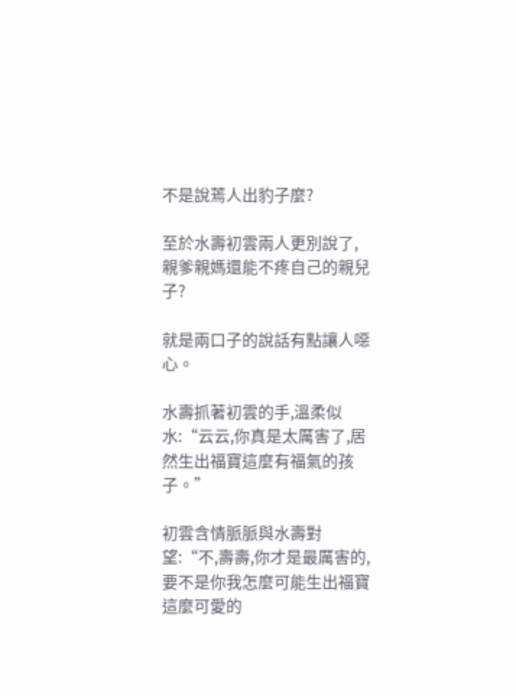不是說蔫人出豹子麼?

至於水壽初雲兩人更別說了,親爹親媽還能不疼自己的親兒子?

就是兩口子的說話有點讓人噁心。

水壽抓著初雲的手,溫柔似水:“云云,你真是太厲害了,居然生出福寶這麼有福氣的孩子。”

初雲含情脈脈與水壽對望:“不,壽壽,你才是最厲害的,要不是你我怎麼可能生出福寶這麼可愛的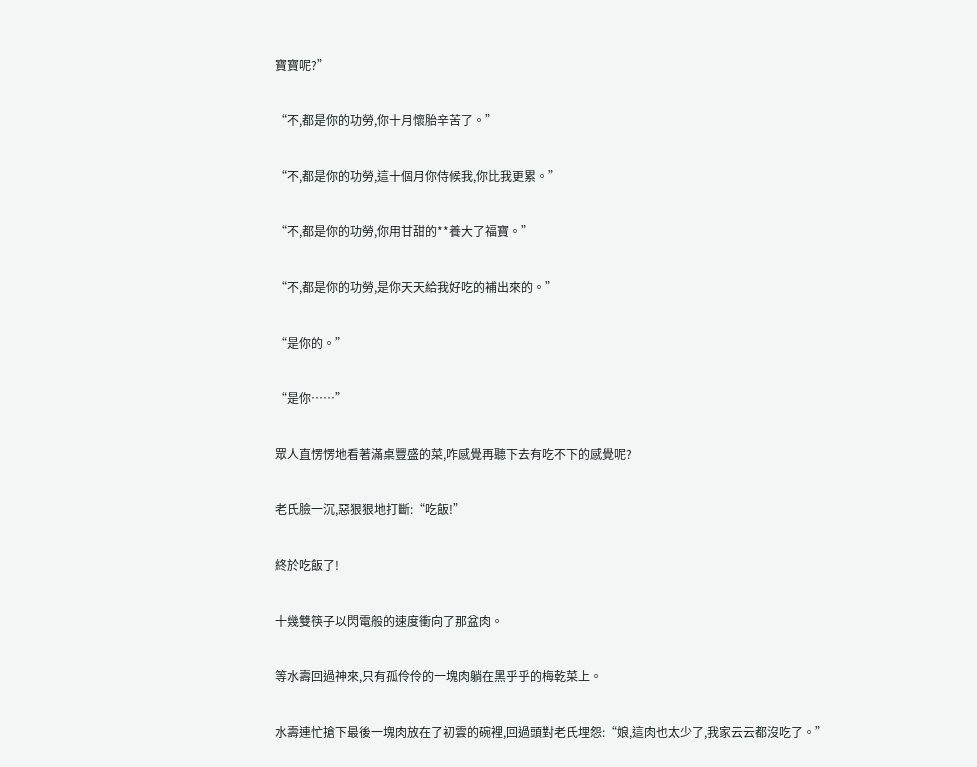寶寶呢?”

“不,都是你的功勞,你十月懷胎辛苦了。”

“不,都是你的功勞,這十個月你侍候我,你比我更累。”

“不,都是你的功勞,你用甘甜的**養大了福寶。”

“不,都是你的功勞,是你天天給我好吃的補出來的。”

“是你的。”

“是你……”

眾人直愣愣地看著滿桌豐盛的菜,咋感覺再聽下去有吃不下的感覺呢?

老氏臉一沉,惡狠狠地打斷:“吃飯!”

終於吃飯了!

十幾雙筷子以閃電般的速度衝向了那盆肉。

等水壽回過神來,只有孤伶伶的一塊肉躺在黑乎乎的梅乾菜上。

水壽連忙搶下最後一塊肉放在了初雲的碗裡,回過頭對老氏埋怨:“娘,這肉也太少了,我家云云都沒吃了。”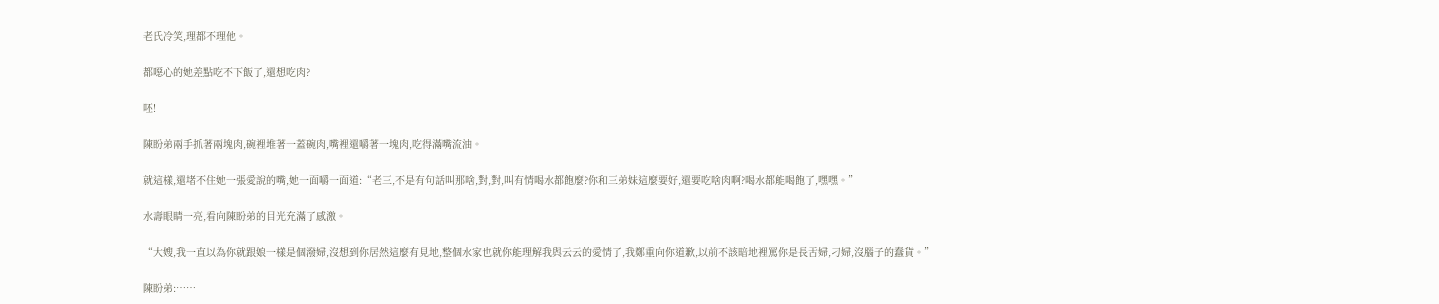老氏冷笑,理都不理他。

都噁心的她差點吃不下飯了,還想吃肉?

呸!

陳盼弟兩手抓著兩塊肉,碗裡堆著一蓋碗肉,嘴裡還嚼著一塊肉,吃得滿嘴流油。

就這樣,還堵不住她一張愛說的嘴,她一面嚼一面道:“老三,不是有句話叫那啥,對,對,叫有情喝水都飽麼?你和三弟妹這麼要好,還要吃啥肉啊?喝水都能喝飽了,嘿嘿。”

水壽眼睛一亮,看向陳盼弟的目光充滿了感激。

“大嫂,我一直以為你就跟娘一樣是個潑婦,沒想到你居然這麼有見地,整個水家也就你能理解我與云云的愛情了,我鄭重向你道歉,以前不該暗地裡罵你是長舌婦,刁婦,沒腦子的蠢貨。”

陳盼弟:……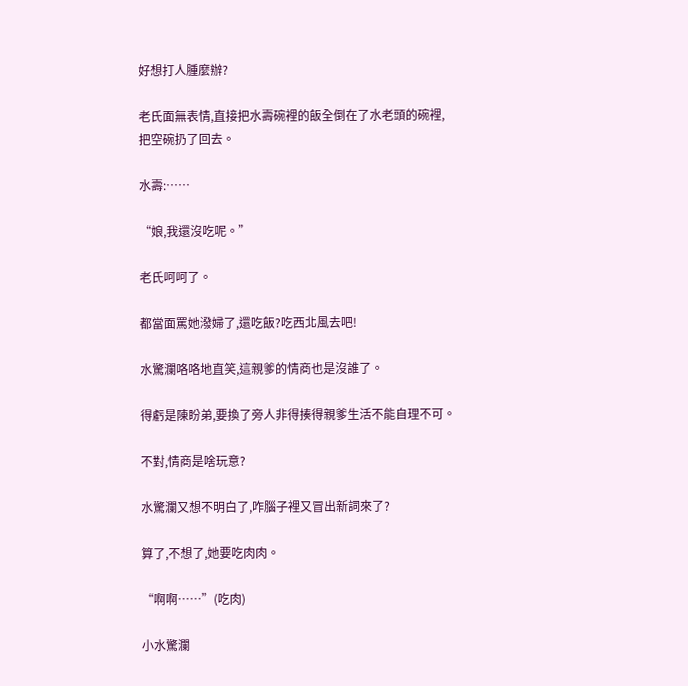好想打人腫麼辦?

老氏面無表情,直接把水壽碗裡的飯全倒在了水老頭的碗裡,把空碗扔了回去。

水壽:……

“娘,我還沒吃呢。”

老氏呵呵了。

都當面罵她潑婦了,還吃飯?吃西北風去吧!

水驚瀾咯咯地直笑,這親爹的情商也是沒誰了。

得虧是陳盼弟,要換了旁人非得揍得親爹生活不能自理不可。

不對,情商是啥玩意?

水驚瀾又想不明白了,咋腦子裡又冒出新詞來了?

算了,不想了,她要吃肉肉。

“啊啊……”(吃肉)

小水驚瀾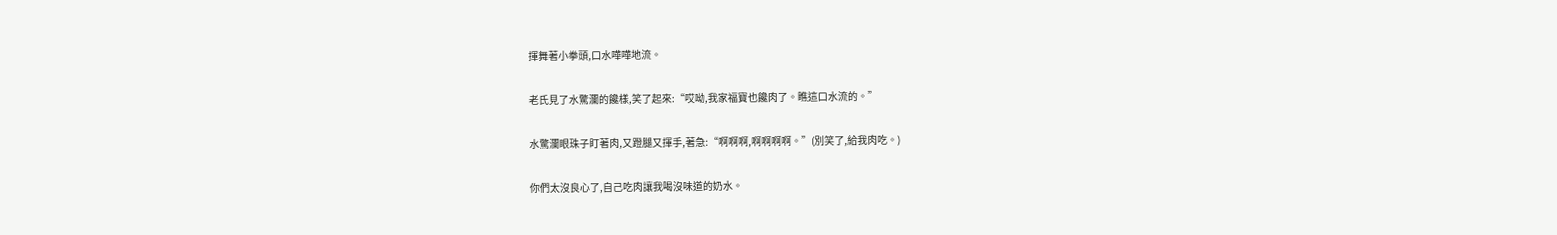揮舞著小拳頭,口水嘩嘩地流。

老氏見了水驚瀾的饞樣,笑了起來:“哎呦,我家福寶也饞肉了。瞧這口水流的。”

水驚瀾眼珠子盯著肉,又蹬腿又揮手,著急:“啊啊啊,啊啊啊啊。”(別笑了,給我肉吃。)

你們太沒良心了,自己吃肉讓我喝沒味道的奶水。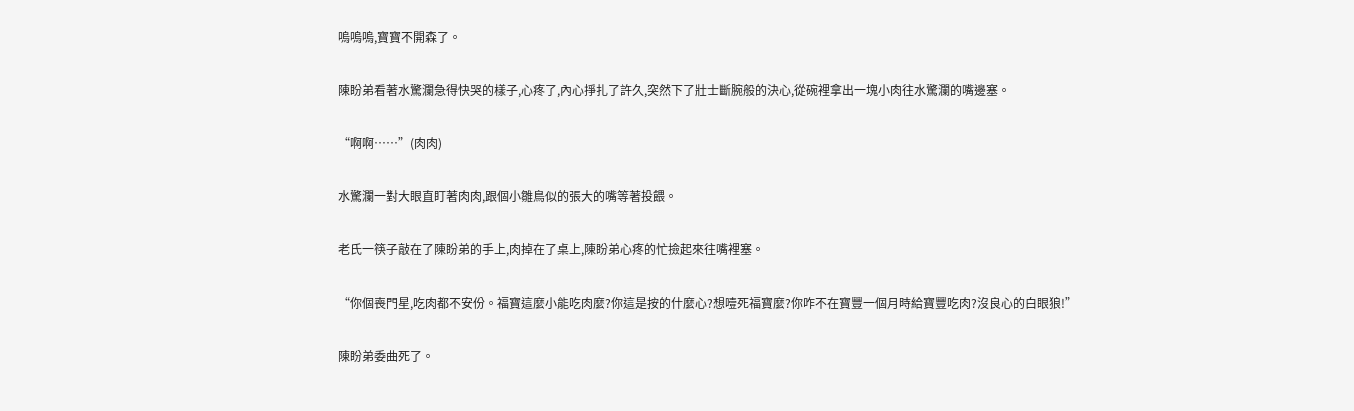嗚嗚嗚,寶寶不開森了。

陳盼弟看著水驚瀾急得快哭的樣子,心疼了,內心掙扎了許久,突然下了壯士斷腕般的決心,從碗裡拿出一塊小肉往水驚瀾的嘴邊塞。

“啊啊……”(肉肉)

水驚瀾一對大眼直盯著肉肉,跟個小雛鳥似的張大的嘴等著投餵。

老氏一筷子敲在了陳盼弟的手上,肉掉在了桌上,陳盼弟心疼的忙撿起來往嘴裡塞。

“你個喪門星,吃肉都不安份。福寶這麼小能吃肉麼?你這是按的什麼心?想噎死福寶麼?你咋不在寶豐一個月時給寶豐吃肉?沒良心的白眼狼!”

陳盼弟委曲死了。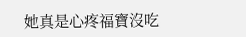她真是心疼福寶沒吃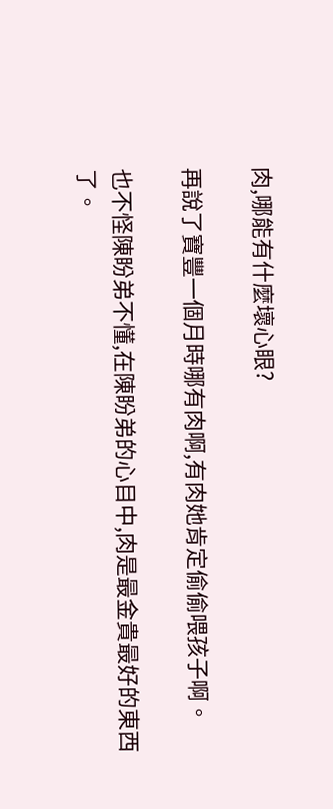肉,哪能有什麼壞心眼?

再說了寶豐一個月時哪有肉啊,有肉她肯定偷偷喂孩子啊。

也不怪陳盼弟不懂,在陳盼弟的心目中,肉是最金貴最好的東西了。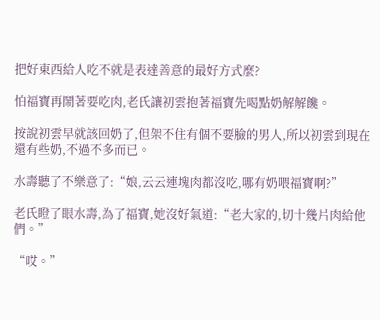把好東西給人吃不就是表達善意的最好方式麼?

怕福寶再鬧著要吃肉,老氏讓初雲抱著福寶先喝點奶解解饞。

按說初雲早就該回奶了,但架不住有個不要臉的男人,所以初雲到現在還有些奶,不過不多而已。

水壽聽了不樂意了:“娘,云云連塊肉都沒吃,哪有奶喂福寶啊?”

老氏瞪了眼水壽,為了福寶,她沒好氣道:“老大家的,切十幾片肉給他們。”

“哎。”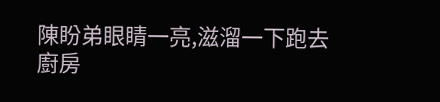陳盼弟眼睛一亮,滋溜一下跑去廚房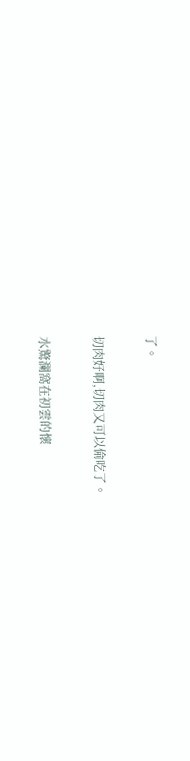了。

切肉好啊,切肉又可以偷吃了。

水驚瀾窩在初雲的懷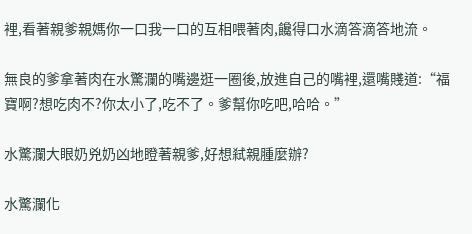裡,看著親爹親媽你一口我一口的互相喂著肉,饞得口水滴答滴答地流。

無良的爹拿著肉在水驚瀾的嘴邊逛一圈後,放進自己的嘴裡,還嘴賤道:“福寶啊?想吃肉不?你太小了,吃不了。爹幫你吃吧,哈哈。”

水驚瀾大眼奶兇奶凶地瞪著親爹,好想弒親腫麼辦?

水驚瀾化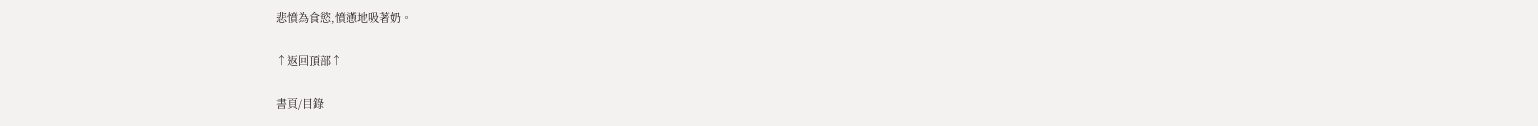悲憤為食慾,憤懣地吸著奶。

↑返回頂部↑

書頁/目錄